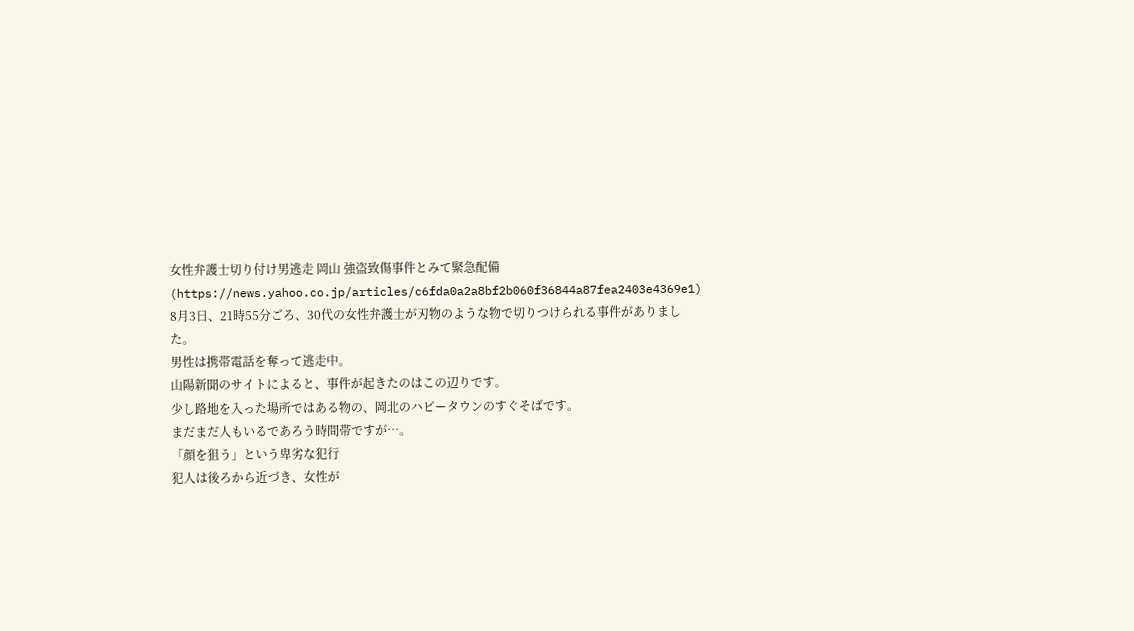女性弁護士切り付け男逃走 岡山 強盗致傷事件とみて緊急配備(https://news.yahoo.co.jp/articles/c6fda0a2a8bf2b060f36844a87fea2403e4369e1)
8月3日、21時55分ごろ、30代の女性弁護士が刃物のような物で切りつけられる事件がありました。
男性は携帯電話を奪って逃走中。
山陽新聞のサイトによると、事件が起きたのはこの辺りです。
少し路地を入った場所ではある物の、岡北のハピータウンのすぐそばです。
まだまだ人もいるであろう時間帯ですが…。
「顔を狙う」という卑劣な犯行
犯人は後ろから近づき、女性が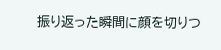振り返った瞬間に顔を切りつ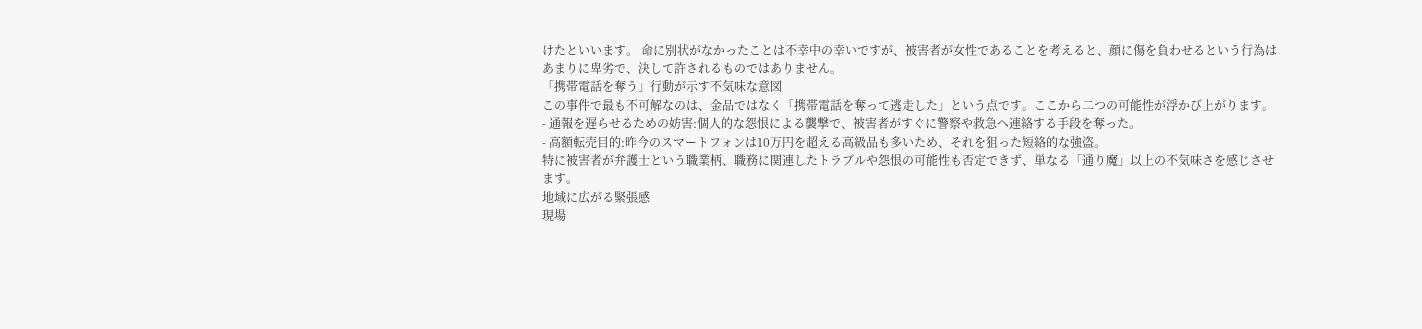けたといいます。 命に別状がなかったことは不幸中の幸いですが、被害者が女性であることを考えると、顔に傷を負わせるという行為はあまりに卑劣で、決して許されるものではありません。
「携帯電話を奪う」行動が示す不気味な意図
この事件で最も不可解なのは、金品ではなく「携帯電話を奪って逃走した」という点です。ここから二つの可能性が浮かび上がります。
- 通報を遅らせるための妨害:個人的な怨恨による襲撃で、被害者がすぐに警察や救急へ連絡する手段を奪った。
- 高額転売目的:昨今のスマートフォンは10万円を超える高級品も多いため、それを狙った短絡的な強盗。
特に被害者が弁護士という職業柄、職務に関連したトラブルや怨恨の可能性も否定できず、単なる「通り魔」以上の不気味さを感じさせます。
地域に広がる緊張感
現場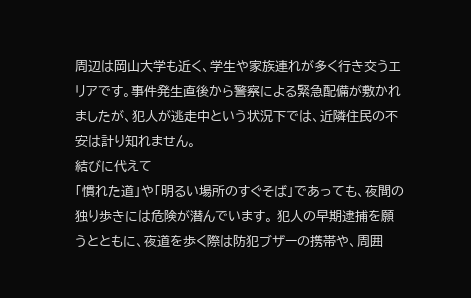周辺は岡山大学も近く、学生や家族連れが多く行き交うエリアです。事件発生直後から警察による緊急配備が敷かれましたが、犯人が逃走中という状況下では、近隣住民の不安は計り知れません。
結びに代えて
「慣れた道」や「明るい場所のすぐそば」であっても、夜間の独り歩きには危険が潜んでいます。 犯人の早期逮捕を願うとともに、夜道を歩く際は防犯ブザーの携帯や、周囲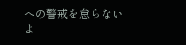への警戒を怠らないよ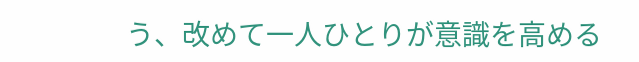う、改めて一人ひとりが意識を高める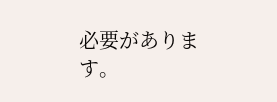必要があります。